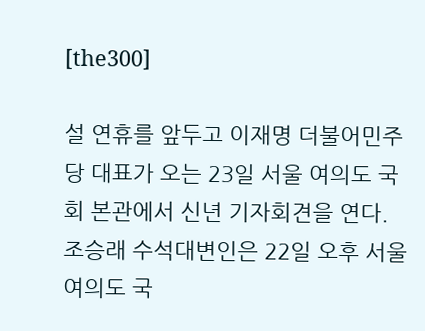[the300]

설 연휴를 앞두고 이재명 더불어민주당 대표가 오는 23일 서울 여의도 국회 본관에서 신년 기자회견을 연다.
조승래 수석대변인은 22일 오후 서울 여의도 국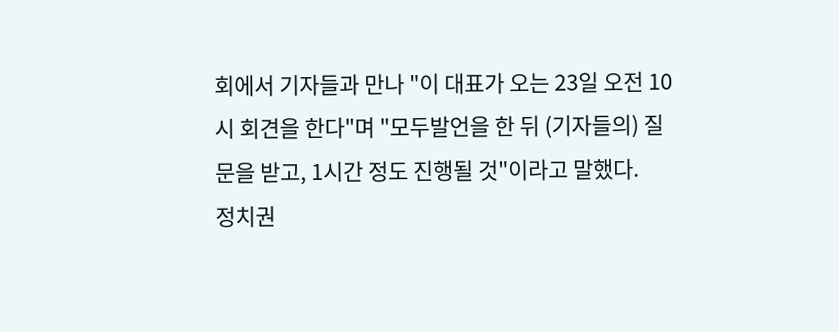회에서 기자들과 만나 "이 대표가 오는 23일 오전 10시 회견을 한다"며 "모두발언을 한 뒤 (기자들의) 질문을 받고, 1시간 정도 진행될 것"이라고 말했다.
정치권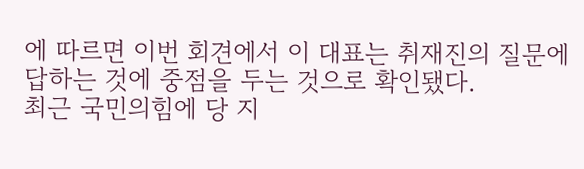에 따르면 이번 회견에서 이 대표는 취재진의 질문에 답하는 것에 중점을 두는 것으로 확인됐다.
최근 국민의힘에 당 지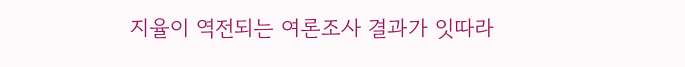지율이 역전되는 여론조사 결과가 잇따라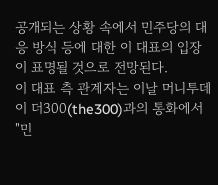공개되는 상황 속에서 민주당의 대응 방식 등에 대한 이 대표의 입장이 표명될 것으로 전망된다.
이 대표 측 관계자는 이날 머니투데이 더300(the300)과의 통화에서 "민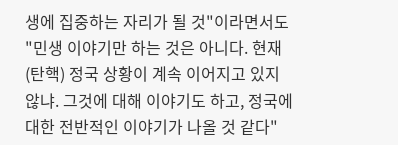생에 집중하는 자리가 될 것"이라면서도 "민생 이야기만 하는 것은 아니다. 현재 (탄핵) 정국 상황이 계속 이어지고 있지 않냐. 그것에 대해 이야기도 하고, 정국에 대한 전반적인 이야기가 나올 것 같다"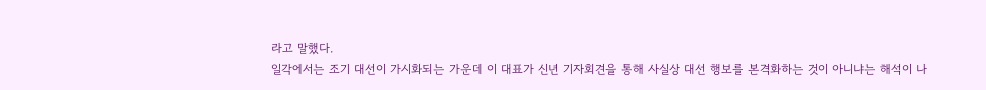라고 말했다.
일각에서는 조기 대선이 가시화되는 가운데 이 대표가 신년 기자회견을 통해 사실상 대선 행보를 본격화하는 것이 아니냐는 해석이 나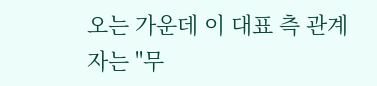오는 가운데 이 대표 측 관계자는 "무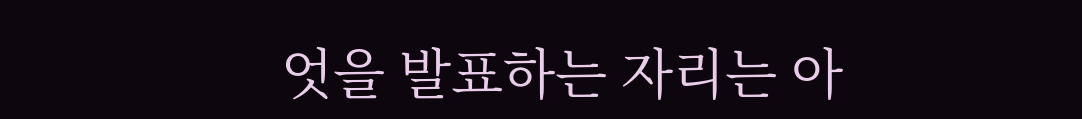엇을 발표하는 자리는 아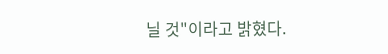닐 것"이라고 밝혔다.